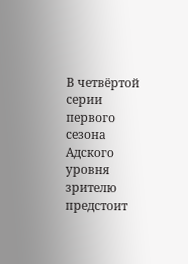В четвёртой серии первого сезона Адского уровня зрителю предстоит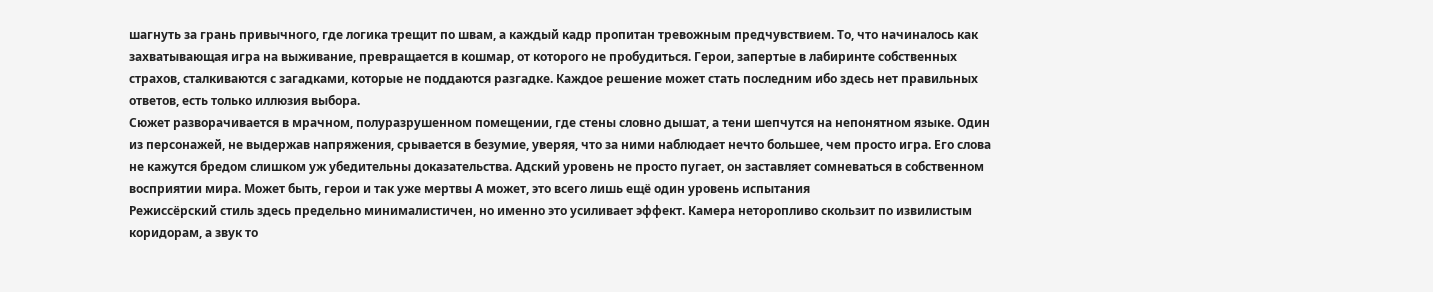шагнуть за грань привычного, где логика трещит по швам, а каждый кадр пропитан тревожным предчувствием. То, что начиналось как захватывающая игра на выживание, превращается в кошмар, от которого не пробудиться. Герои, запертые в лабиринте собственных страхов, сталкиваются с загадками, которые не поддаются разгадке. Каждое решение может стать последним ибо здесь нет правильных ответов, есть только иллюзия выбора.
Сюжет разворачивается в мрачном, полуразрушенном помещении, где стены словно дышат, а тени шепчутся на непонятном языке. Один из персонажей, не выдержав напряжения, срывается в безумие, уверяя, что за ними наблюдает нечто большее, чем просто игра. Его слова не кажутся бредом слишком уж убедительны доказательства. Адский уровень не просто пугает, он заставляет сомневаться в собственном восприятии мира. Может быть, герои и так уже мертвы А может, это всего лишь ещё один уровень испытания
Режиссёрский стиль здесь предельно минималистичен, но именно это усиливает эффект. Камера неторопливо скользит по извилистым коридорам, а звук то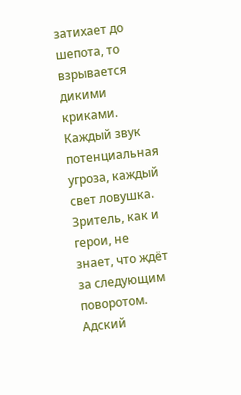затихает до шепота, то взрывается дикими криками. Каждый звук потенциальная угроза, каждый свет ловушка. Зритель, как и герои, не знает, что ждёт за следующим поворотом. Адский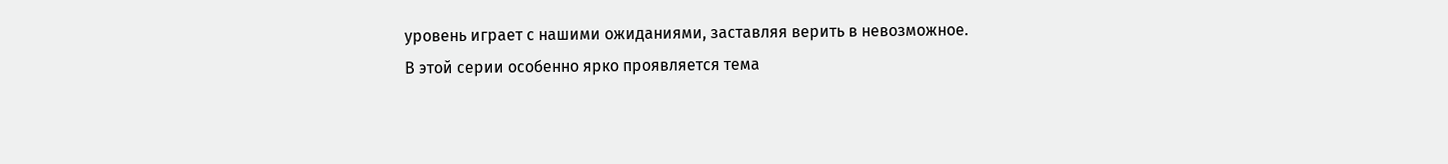уровень играет с нашими ожиданиями, заставляя верить в невозможное.
В этой серии особенно ярко проявляется тема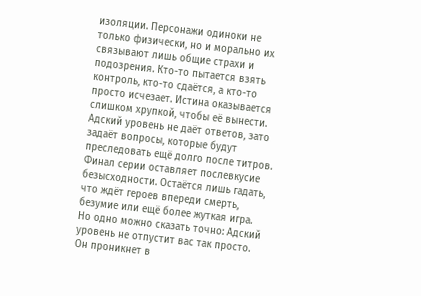изоляции. Персонажи одиноки не только физически, но и морально их связывают лишь общие страхи и подозрения. Кто-то пытается взять контроль, кто-то сдаётся, а кто-то просто исчезает. Истина оказывается слишком хрупкой, чтобы её вынести. Адский уровень не даёт ответов, зато задаёт вопросы, которые будут преследовать ещё долго после титров.
Финал серии оставляет послевкусие безысходности. Остаётся лишь гадать, что ждёт героев впереди смерть, безумие или ещё более жуткая игра. Но одно можно сказать точно: Адский уровень не отпустит вас так просто. Он проникнет в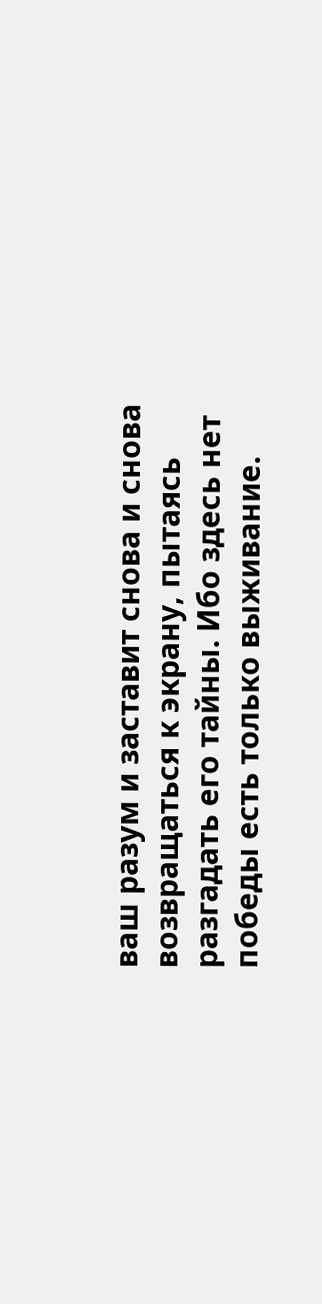ваш разум и заставит снова и снова возвращаться к экрану, пытаясь разгадать его тайны. Ибо здесь нет победы есть только выживание.